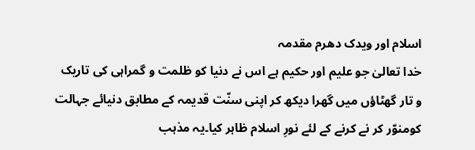اسلام اور ویدک دھرم مقدمہ
خدا تعالیٰ جو علیم اور حکیم ہے اس نے دنیا کو ظلمت و گمراہی کی تاریک و تار گھٹاؤں میں گھرا دیکھ کر اپنی سنّت قدیمہ کے مطابق دنیائے جہالت کومنوّر کر نے کرنے کے لئے نورِ اسلام ظاہر کیا۔یہ مذہب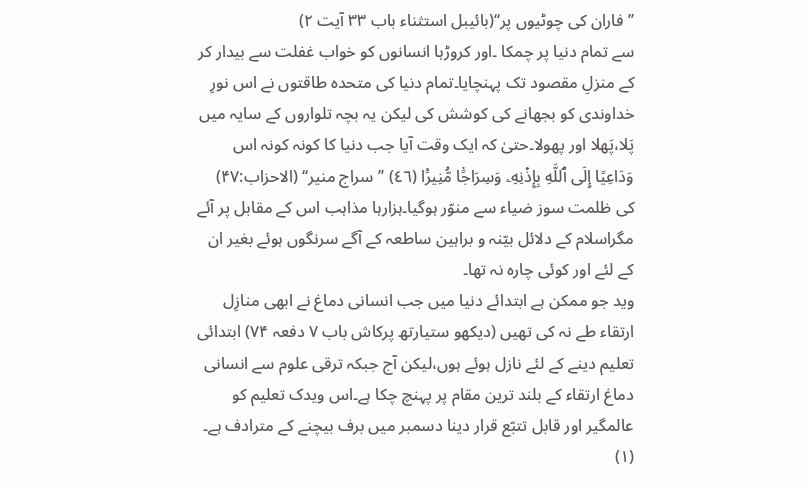’’فاران کی چوٹیوں پر‘‘(بائیبل استثناء باب ۳۳ آیت ۲)
سے تمام دنیا پر چمکا ۔اور کروڑہا انسانوں کو خواب غفلت سے بیدار کر کے منزلِ مقصود تک پہنچایا۔تمام دنیا کی متحدہ طاقتوں نے اس نورِ خداوندی کو بجھانے کی کوشش کی لیکن یہ بچہ تلواروں کے سایہ میں پَلا،پَھلا اور پھولا۔حتیٰ کہ ایک وقت آیا جب دنیا کا کونہ کونہ اس
وَدَاعِيًا إِلَى ٱللَّهِ بِإِذۡنِهِۦ وَسِرَاجً۬ا مُّنِيرً۬ا (٤٦) ’’سراج منیر‘‘ (الاحزاب:۴۷)
کی ظلمت سوز ضیاء سے منوّر ہوگیا۔ہزارہا مذاہب اس کے مقابل پر آئے مگراسلام کے دلائل بیّنہ و براہین ساطعہ کے آگے سرنگوں ہوئے بغیر ان کے لئے اور کوئی چارہ نہ تھا۔
وید جو ممکن ہے ابتدائے دنیا میں جب انسانی دماغ نے ابھی منازِل ارتقاء طے نہ کی تھیں (دیکھو ستیارتھ پرکاش باب ۷ دفعہ ۷۴) ابتدائی تعلیم دینے کے لئے نازل ہوئے ہوں،لیکن آج جبکہ ترقی علوم سے انسانی دماغ ارتقاء کے بلند ترین مقام پر پہنچ چکا ہے۔اس ویدک تعلیم کو عالمگیر اور قابل تتبّع قرار دینا دسمبر میں برف بیچنے کے مترادف ہے۔
(۱)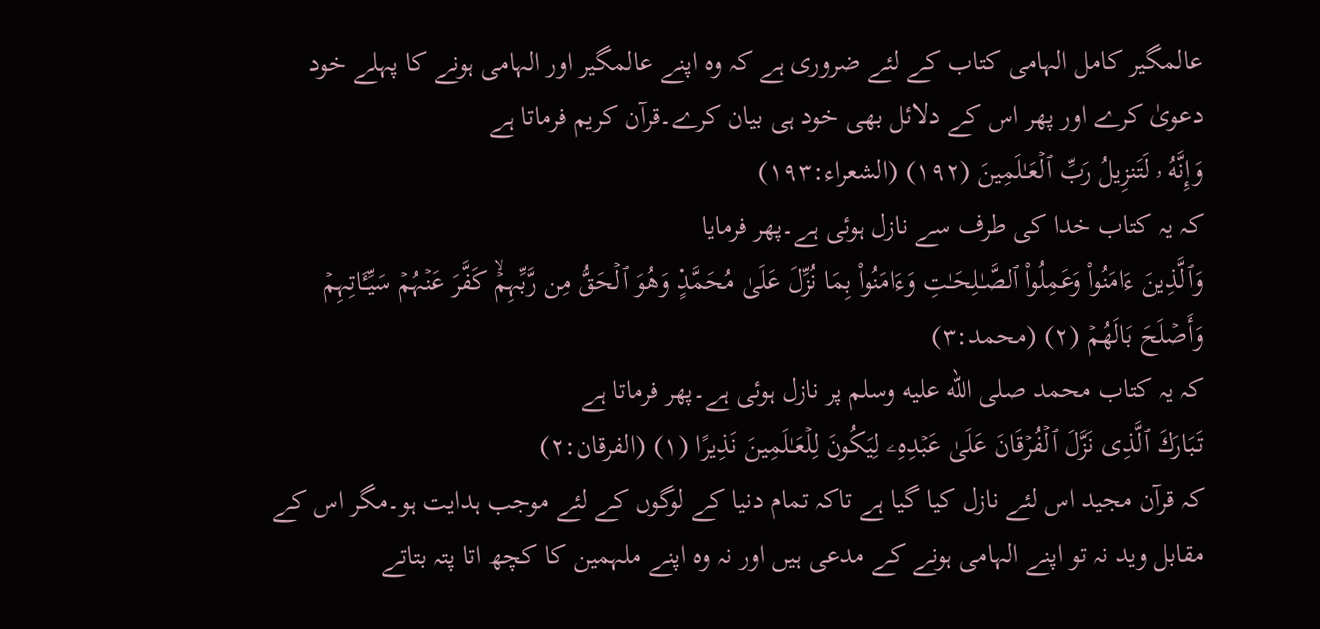عالمگیر کامل الہامی کتاب کے لئے ضروری ہے کہ وہ اپنے عالمگیر اور الہامی ہونے کا پہلے خود دعویٰ کرے اور پھر اس کے دلائل بھی خود ہی بیان کرے۔قرآن کریم فرماتا ہے
وَإِنَّهُ ۥ لَتَنزِيلُ رَبِّ ٱلۡعَـٰلَمِينَ (١٩٢) (الشعراء:۱۹۳)
کہ یہ کتاب خدا کی طرف سے نازل ہوئی ہے۔پھر فرمایا
وَٱلَّذِينَ ءَامَنُواْ وَعَمِلُواْ ٱلصَّـٰلِحَـٰتِ وَءَامَنُواْ بِمَا نُزِّلَ عَلَىٰ مُحَمَّدٍ۬ وَهُوَ ٱلۡحَقُّ مِن رَّبِّہِمۡۙ كَفَّرَ عَنۡہُمۡ سَيِّـَٔاتِہِمۡ وَأَصۡلَحَ بَالَهُمۡ (٢) (محمد:۳)
کہ یہ کتاب محمد صلى الله عليه وسلم پر نازل ہوئی ہے۔پھر فرماتا ہے
تَبَارَكَ ٱلَّذِى نَزَّلَ ٱلۡفُرۡقَانَ عَلَىٰ عَبۡدِهِۦ لِيَكُونَ لِلۡعَـٰلَمِينَ نَذِيرًا (١) (الفرقان:۲)
کہ قرآن مجید اس لئے نازل کیا گیا ہے تاکہ تمام دنیا کے لوگوں کے لئے موجب ہدایت ہو۔مگر اس کے مقابل وید نہ تو اپنے الہامی ہونے کے مدعی ہیں اور نہ وہ اپنے ملہمین کا کچھ اتا پتہ بتاتے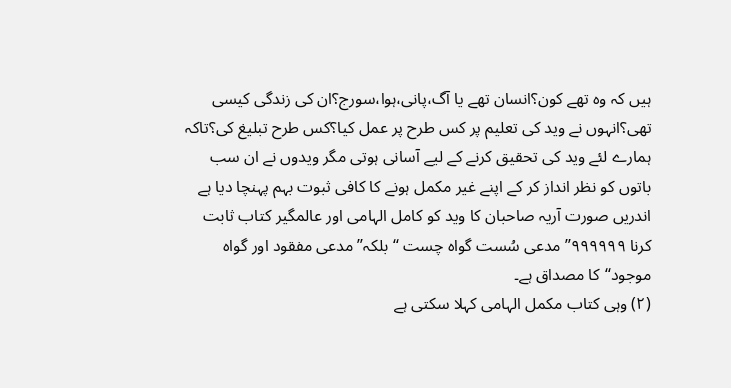ہیں کہ وہ تھے کون؟انسان تھے یا آگ،پانی،ہوا،سورج؟ان کی زندگی کیسی تھی؟انہوں نے وید کی تعلیم پر کس طرح پر عمل کیا؟کس طرح تبلیغ کی؟تاکہ ہمارے لئے وید کی تحقیق کرنے کے لیے آسانی ہوتی مگر ویدوں نے ان سب باتوں کو نظر انداز کر کے اپنے غیر مکمل ہونے کا کافی ثبوت بہم پہنچا دیا ہے اندریں صورت آریہ صاحبان کا وید کو کامل الہامی اور عالمگیر کتاب ثابت کرنا ۹۹۹۹۹۹’’مدعی سُست گواہ چست ‘‘بلکہ’’مدعی مفقود اور گواہ موجود‘‘کا مصداق ہے۔
(۲) وہی کتاب مکمل الہامی کہلا سکتی ہے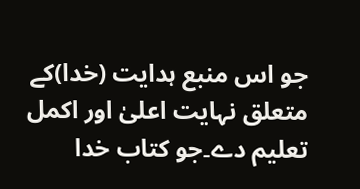جو اس منبع ہدایت (خدا)کے متعلق نہایت اعلیٰ اور اکمل تعلیم دے۔جو کتاب خدا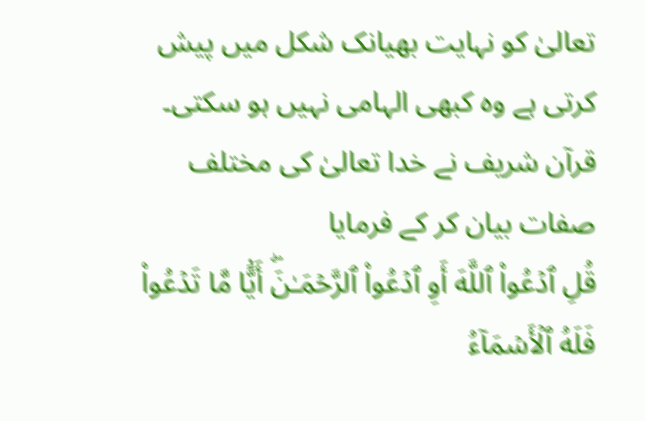تعالیٰ کو نہایت بھیانک شکل میں پیش کرتی ہے وہ کبھی الہامی نہیں ہو سکتی۔ قرآن شریف نے خدا تعالیٰ کی مختلف صفات بیان کر کے فرمایا
قُلِ ٱدۡعُواْ ٱللَّهَ أَوِ ٱدۡعُواْ ٱلرَّحۡمَـٰنَۖ أَيًّ۬ا مَّا تَدۡعُواْ فَلَهُ ٱلۡأَسۡمَآءُ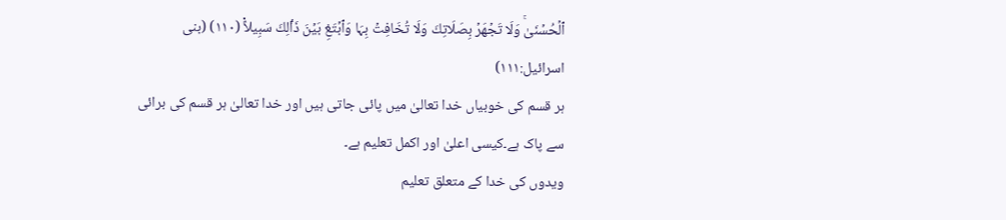ٱلۡحُسۡنَىٰۚ وَلَا تَجۡهَرۡ بِصَلَاتِكَ وَلَا تُخَافِتۡ بِہَا وَٱبۡتَغِ بَيۡنَ ذَٲلِكَ سَبِيلاً۬ (١١٠) (بنی اسرائیل:۱۱۱)
ہر قسم کی خوبیاں خدا تعالیٰ میں پائی جاتی ہیں اور خدا تعالیٰ ہر قسم کی برائی سے پاک ہے۔کیسی اعلیٰ اور اکمل تعلیم ہے۔
ویدوں کی خدا کے متعلق تعلیم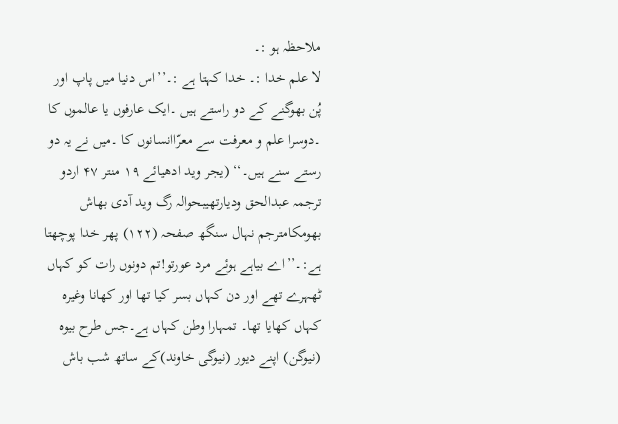ملاحظہ ہو :۔
لا علم خدا :۔ خدا کہتا ہے :۔’’اس دنیا میں پاپ اور پُن بھوگنے کے دو راستے ہیں ۔ایک عارفوں یا عالموں کا ۔دوسرا علم و معرفت سے معرّاانسانوں کا ۔میں نے یہ دو رستے سنے ہیں۔‘‘ (یجر وید ادھیائے ۱۹ منتر ۴۷ اردو ترجمہ عبدالحق ودیارتھیبحوالہ رگ وید آدی بھاش بھومکامترجم نہال سنگھ صفحہ (۱۲۲) پھر خدا پوچھتا ہے:۔’’اے بیاہے ہوئے مرد عورتو!تم دونوں رات کو کہاں ٹھہرے تھے اور دن کہاں بسر کیا تھا اور کھانا وغیرہ کہاں کھایا تھا۔ تمہارا وطن کہاں ہے۔جس طرح بیوہ (نیوگن) اپنے دیور (نیوگی خاوند)کے ساتھ شب باش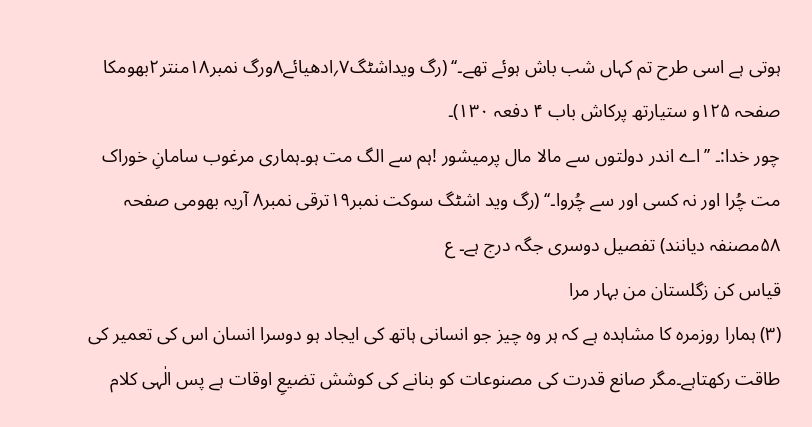ہوتی ہے اسی طرح تم کہاں شب باش ہوئے تھے۔‘‘ (رگ ویداشٹگ۷؍ادھیائے۸ورگ نمبر۱۸منتر۲بھومکا صفحہ ۱۲۵و ستیارتھ پرکاش باب ۴ دفعہ ۱۳۰)۔
چور خدا:۔ ’’اے اندر دولتوں سے مالا مال پرمیشور !ہم سے الگ مت ہو۔ہماری مرغوب سامانِ خوراک مت چُرا اور نہ کسی اور سے چُروا۔‘‘ (رگ وید اشٹگ سوکت نمبر۱۹ترقی نمبر۸ آریہ بھومی صفحہ ۵۸مصنفہ دیانند) تفصیل دوسری جگہ درج ہے۔ ع
قیاس کن زگلستان من بہار مرا
(۳) ہمارا روزمرہ کا مشاہدہ ہے کہ ہر وہ چیز جو انسانی ہاتھ کی ایجاد ہو دوسرا انسان اس کی تعمیر کی طاقت رکھتاہے۔مگر صانع قدرت کی مصنوعات کو بنانے کی کوشش تضیعِ اوقات ہے پس الٰہی کلام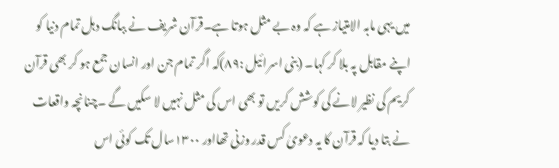میں یہی مابہ الامتیاز ہے کہ وہ بے مثل ہوتا ہے۔قرآن شریف نے ببانگ دہل تمام دنیا کو اپنے مقابل پہ بلا کر کہا۔ (بنی اسرائیل :۸۹)کہ اگر تمام جن اور انسان جمع ہو کر بھی قرآن کریم کی نظیر لانے کی کوشش کریں تو بھی اس کی مثل نہیں لا سکیں گے ۔چنانچہ واقعات نے بتا دیا کہ قرآن کا یہ دعویٰ کس قدر وزنی تھااور ۱۳۰۰سال تک کوئی اس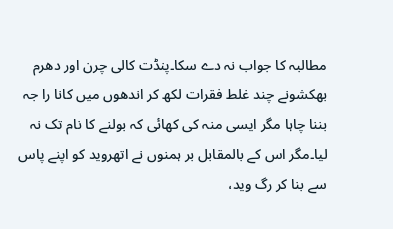مطالبہ کا جواب نہ دے سکا۔پنڈت کالی چرن اور دھرم بھکشونے چند غلط فقرات لکھ کر اندھوں میں کانا را جہ بننا چاہا مگر ایسی منہ کی کھائی کہ بولنے کا نام تک نہ لیا۔مگر اس کے بالمقابل بر ہمنوں نے اتھروید کو اپنے پاس سے بنا کر رگ وید،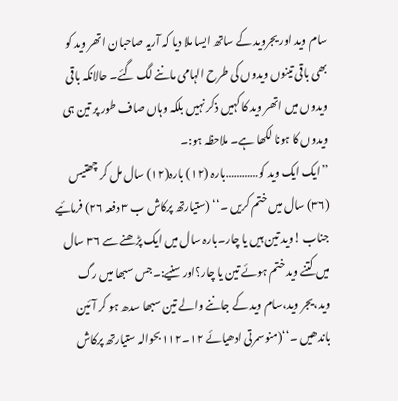سام وید اور یجروید کے ساتھ ایسا ملا دیا کہ آریہ صاحبان اتھر وید کو بھی باقی تینوں ویدوں کی طرح الہامی ماننے لگ گئے۔ حالانکہ باقی ویدوں میں اتھر وید کا کہیں ذکر نہیں بلکہ وہاں صاف طور پر تین ہی ویدوں کا ہونا لکھا ہے۔ ملاحظہ ہو:۔
’’ایک ایک وید کو…………بارہ (۱۲) بارہ(۱۲) سال مل کر چھتیس (۳۶) سال میں ختم کریں ۔‘‘ (ستیارتھ پرکاش ب ۳ دفعہ ۲۶) فرمائیے جناب !وید تین ہیں یا چار۔بارہ سال میں ایک پڑھنے سے ۳۶ سال میں کتنے وید ختم ہوئے تین یا چار؟اور سنیے:۔جس سبھا میں رگ وید،یجر وید،سام وید کے جاننے والے تین سبھا سدھ ہو کر آئین باندھیں ۔‘‘(منوسمرتی ادھیائے ۱۲۔۱۱۲بحوالہ ستیارتھ پرکاش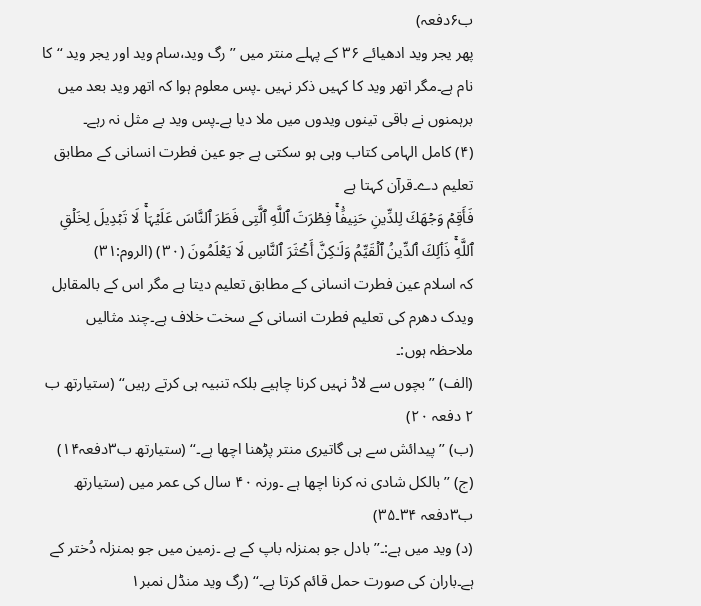ب۶دفعہ)
پھر یجر وید ادھیائے ۳۶ کے پہلے منتر میں ’’رگ وید،سام وید اور یجر وید ‘‘کا نام ہے۔مگر اتھر وید کا کہیں ذکر نہیں ۔پس معلوم ہوا کہ اتھر وید بعد میں برہمنوں نے باقی تینوں ویدوں میں ملا دیا ہے۔پس وید بے مثل نہ رہے۔
(۴) کامل الہامی کتاب وہی ہو سکتی ہے جو عین فطرت انسانی کے مطابق تعلیم دے۔قرآن کہتا ہے
فَأَقِمۡ وَجۡهَكَ لِلدِّينِ حَنِيفً۬اۚ فِطۡرَتَ ٱللَّهِ ٱلَّتِى فَطَرَ ٱلنَّاسَ عَلَيۡہَاۚ لَا تَبۡدِيلَ لِخَلۡقِ ٱللَّهِۚ ذَٲلِكَ ٱلدِّينُ ٱلۡقَيِّمُ وَلَـٰكِنَّ أَڪۡثَرَ ٱلنَّاسِ لَا يَعۡلَمُونَ (٣٠) (الروم:۳۱)
کہ اسلام عین فطرت انسانی کے مطابق تعلیم دیتا ہے مگر اس کے بالمقابل ویدک دھرم کی تعلیم فطرت انسانی کے سخت خلاف ہے۔چند مثالیں ملاحظہ ہوں:۔
(الف) ’’بچوں سے لاڈ نہیں کرنا چاہیے بلکہ تنبیہ ہی کرتے رہیں‘‘ (ستیارتھ ب ۲ دفعہ ۲۰)
(ب) ’’پیدائش سے ہی گاتیری منتر پڑھنا اچھا ہے۔‘‘ (ستیارتھ ب۳دفعہ۱۴)
(ج) ’’بالکل شادی نہ کرنا اچھا ہے ۔ورنہ ۴۰ سال کی عمر میں (ستیارتھ ب۳دفعہ ۳۴۔۳۵)
(د) وید میں ہے:۔’’بادل جو بمنزلہ باپ کے ہے ۔زمین میں جو بمنزلہ دُختر کے ہے۔باران کی صورت حمل قائم کرتا ہے۔‘‘ (رگ وید منڈل نمبر۱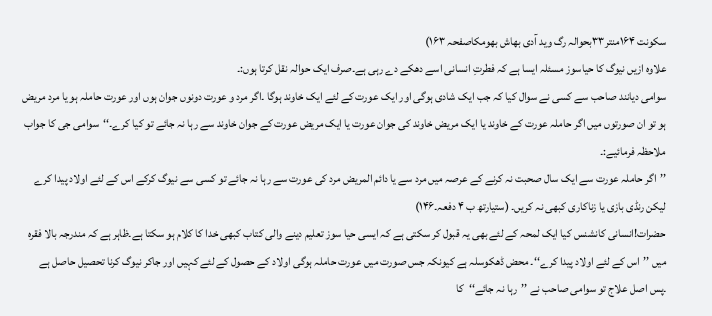سکونت ۱۶۴منتر۳۳بحوالہ رگ وید آدی بھاش بھومکاصفحہ ۱۶۳)
علاوہ ازیں نیوگ کا حیاسوز مسئلہ ایسا ہے کہ فطرتِ انسانی اسے دھکے دے رہی ہے۔صرف ایک حوالہ نقل کرتا ہوں:۔
سوامی دیانند صاحب سے کسی نے سوال کیا کہ جب ایک شادی ہوگی اور ایک عورت کے لئے ایک خاوند ہوگا ۔اگر مرد و عورت دونوں جوان ہوں اور عورت حاملہ ہو یا مرد مریض ہو تو ان صورتوں میں اگر حاملہ عورت کے خاوند یا ایک مریض خاوند کی جوان عورت یا ایک مریض عورت کے جوان خاوند سے رہا نہ جائے تو کیا کرے۔‘‘سوامی جی کا جواب ملاحظہ فرمائیے:۔
’’اگر حاملہ عورت سے ایک سال صحبت نہ کرنے کے عرصہ میں مرد سے یا دائم المریض مرد کی عورت سے رہا نہ جائے تو کسی سے نیوگ کرکے اس کے لئے اولاد پیدا کرے لیکن رنڈی بازی یا زناکاری کبھی نہ کریں۔ (ستیارتھ ب ۴ دفعہ۔۱۴۶)
حضرات!انسانی کانشنس کیا ایک لمحہ کے لئے بھی یہ قبول کر سکتی ہے کہ ایسی حیا سوز تعلیم دینے والی کتاب کبھی خدا کا کلام ہو سکتا ہے۔ظاہر ہے کہ مندرجہ بالا فقرہ میں ’’اس کے لئے اولاد پیدا کرے‘‘۔ محض ڈھکوسلہ ہے کیونکہ جس صورت میں عورت حاملہ ہوگی اولاد کے حصول کے لئے کہیں اور جاکر نیوگ کرنا تحصیل حاصل ہے ۔پس اصل علاج تو سوامی صاحب نے ’’رہا نہ جائے‘‘کا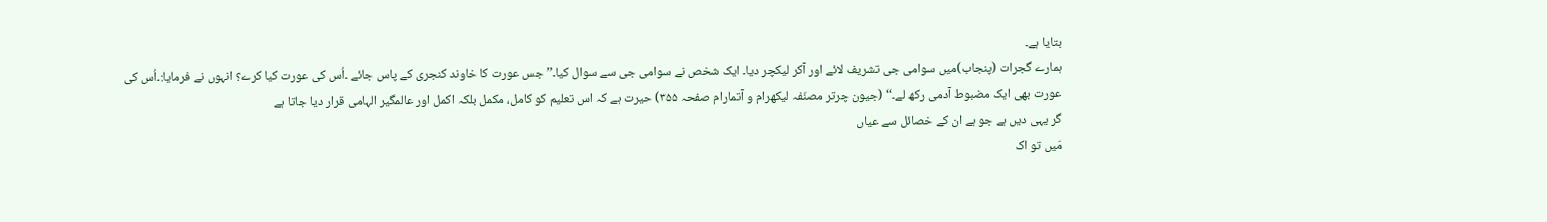بتایا ہے۔
ہمارے گجرات (پنجاب)میں سوامی جی تشریف لائے اور آکر لیکچر دیا۔ ایک شخص نے سوامی جی سے سوال کیا۔’’جس عورت کا خاوند کنجری کے پاس جائے ۔اُس کی عورت کیا کرے؟ انہوں نے فرمایا:۔اُس کی عورت بھی ایک مضبوط آدمی رکھ لے۔‘‘ (جیون چرتر مصنّفہ لیکھرام و آتمارام صفحہ ۳۵۵) حیرت ہے کہ اس تعلیم کو کامل، مکمل بلکہ اکمل اور عالمگیر الہامی قرار دیا جاتا ہے
گر یہی دیں ہے جو ہے ان کے خصائل سے عیاں
مَیں تو اک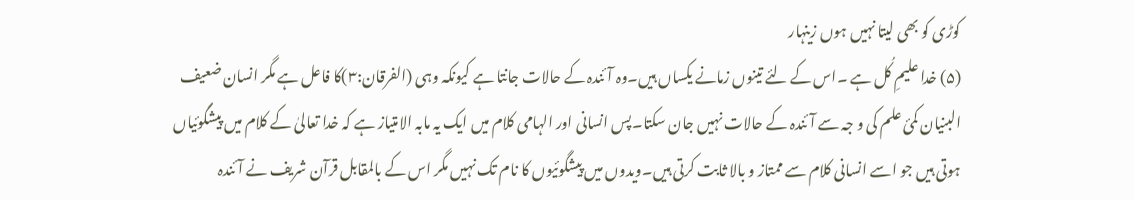کوڑی کو بھی لیتا نہیں ہوں زینہار
(۵) خدا علیمِ کُل ہے ۔اس کے لئے تینوں زمانے یکساں ہیں۔وہ آئندہ کے حالات جانتا ہے کیونکہ وہی (الفرقان:۳)کا فاعل ہے مگر انسان ضعیف البنیان کمیٔ علم کی و جہ سے آئندہ کے حالات نہیں جان سکتا۔پس انسانی اور الہامی کلام میں ایک یہ مابہ الامتیاز ہے کہ خدا تعالیٰ کے کلام میں پیشگوئیاں ہوتی ہیں جو اسے انسانی کلام سے ممتاز و بالا ثابت کرتی ہیں۔ویدوں میں پیشگوئیوں کا نام تک نہیں مگر اس کے بالمقابل قرآن شریف نے آئندہ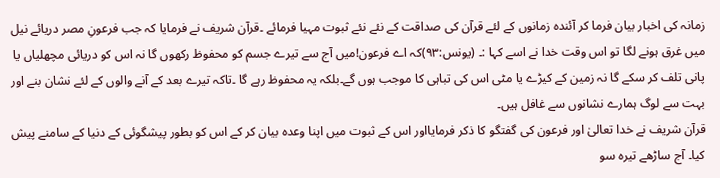زمانہ کی اخبار بیان فرما کر آئندہ زمانوں کے لئے قرآن کی صداقت کے نئے نئے ثبوت مہیا فرمائے ۔قرآن شریف نے فرمایا کہ جب فرعونِ مصر دریائے نیل میں غرق ہونے لگا تو اس وقت خدا نے اسے کہا :۔ (یونس:۹۳)کہ اے فرعون!میں آج سے تیرے جسم کو محفوظ رکھوں گا نہ اس کو دریائی مچھلیاں یا پانی تلف کر سکے گا نہ زمین کے کیڑے یا مٹی اس کی تباہی کا موجب ہوں گے۔بلکہ یہ محفوظ رہے گا ۔تاکہ تیرے بعد کے آنے والوں کے لئے نشان بنے اور بہت سے لوگ ہمارے نشانوں سے غافل ہیں۔
قرآن شریف نے خدا تعالیٰ اور فرعون کی گفتگو کا ذکر فرمایااور اس کے ثبوت میں اپنا وعدہ بیان کر کے اس کو بطور پیشگوئی کے دنیا کے سامنے پیش کیا۔ آج ساڑھے تیرہ سو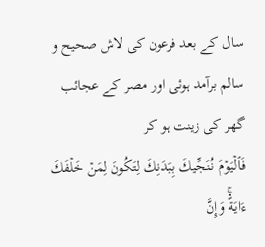سال کے بعد فرعون کی لاش صحیح و سالم برآمد ہوئی اور مصر کے عجائب گھر کی زینت ہو کر
فَٱلۡيَوۡمَ نُنَجِّيكَ بِبَدَنِكَ لِتَكُونَ لِمَنۡ خَلۡفَكَ ءَايَةً۬ۚ وَإِنَّ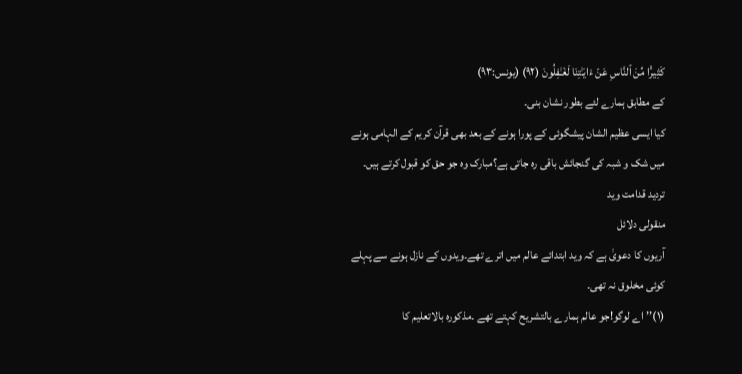كَثِيرً۬ا مِّنَ ٱلنَّاسِ عَنۡ ءَايَـٰتِنَا لَغَـٰفِلُونَ (٩٢) (یونس:۹۳)
کے مطابق ہمارے لئے بطور نشان بنی۔
کیا ایسی عظیم الشان پیشگوئی کے پورا ہونے کے بعد بھی قرآن کریم کے الہامی ہونے میں شک و شبہ کی گنجائش باقی رہ جاتی ہے؟مبارک وہ جو حق کو قبول کرتے ہیں۔
تردید قدامت وید
منقولی دلائل
آریوں کا دعویٰ ہے کہ وید ابتدائے عالم میں اترے تھے۔ویدوں کے نازل ہونے سے پہلے کوئی مخلوق نہ تھی۔
(۱)’’اے لوگو!جو عالم ہمارے بالتشریح کہتے تھے ۔مذکورہ بالاتعلیم کا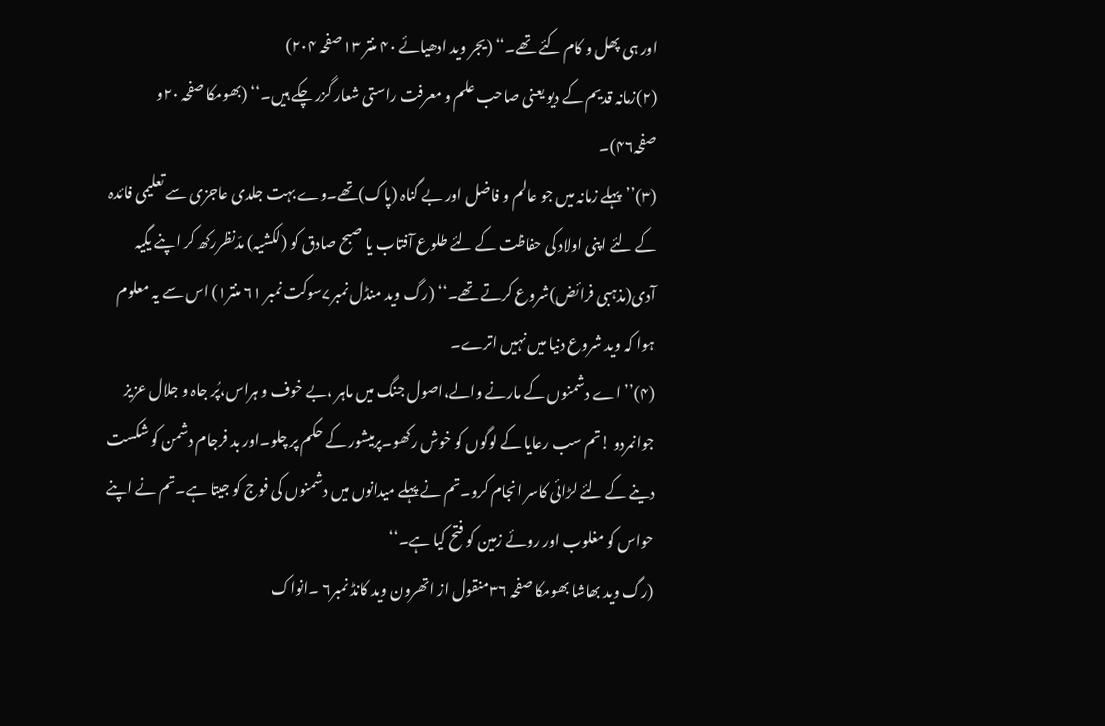اور ہی پھل و کام کئے تھے۔‘‘ (یجر وید ادھیائے ۴۰ منتر ۱۳صفحہ ۲۰۴)
(۲)زمانہ قدیم کے دیو یعنی صاحب علم و معرفت راستی شعار گزر چکے ہیں۔‘‘ (بھومکا صفحہ ۲۰و صفحہ۴۶)۔
(۳)’’پہلے زمانہ میں جو عالم و فاضل اور بے گناہ (پاک)تھے۔وے بہت جلدی عاجزی سے تعلیمی فائدہ کے لئے اپنی اولاد کی حفاظت کے لئے طلوع آفتاب یا صبح صادق کو (لکشیہ) مدّنظررکھ کر اپنے یگیہ آدی(مذہبی فرائض)شروع کرتے تھے۔‘‘ (رگ وید منڈل نمبر۷سوکت نمبر ۶۱ منتر۱) اس سے یہ معلوم ہوا کہ وید شروع دنیا میں نہیں اترے۔
(۴)’’اے دشمنوں کے مارنے والے،اصول جنگ میں ماہر ،بے خوف و ہراس،پُر جاہ و جلال عزیز جوانمردو !تم سب رعایا کے لوگوں کو خوش رکھو۔پرمیشور کے حکم پر چلو۔اور بد فرجام دشمن کو شکست دینے کے لئے لڑائی کاسر انجام کرو۔تم نے پہلے میدانوں میں دشمنوں کی فوج کو جیتا ہے۔تم نے اپنے حواس کو مغلوب اور روئے زمین کو فتح کیا ہے۔‘‘
(رگ وید بھاشا بھومکا صفحہ ۳۶منقول از اتھرون وید کانڈ نمبر۶ ۔انواک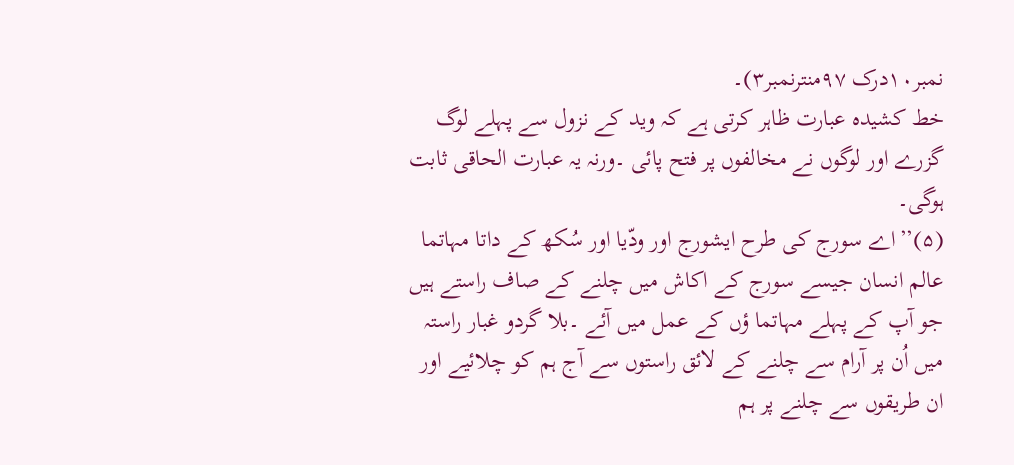نمبر۱۰درک ۹۷منترنمبر۳)۔
خط کشیدہ عبارت ظاہر کرتی ہے کہ وید کے نزول سے پہلے لوگ گزرے اور لوگوں نے مخالفوں پر فتح پائی ۔ورنہ یہ عبارت الحاقی ثابت ہوگی۔
(۵)’’اے سورج کی طرح ایشورج اور ودّیا اور سُکھ کے داتا مہاتما عالم انسان جیسے سورج کے اکاش میں چلنے کے صاف راستے ہیں جو آپ کے پہلے مہاتما ؤں کے عمل میں آئے ۔بلا گردو غبار راستہ میں اُن پر آرام سے چلنے کے لائق راستوں سے آج ہم کو چلائیے اور ان طریقوں سے چلنے پر ہم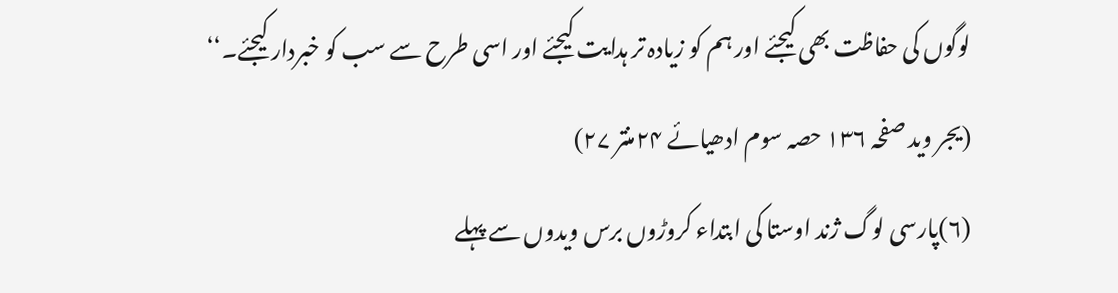لوگوں کی حفاظت بھی کیجئے اور ہم کو زیادہ تر ہدایت کیجئے اور اسی طرح سے سب کو خبردار کیجئے۔‘‘
(یجر وید صفحہ ۱۳۶ حصہ سوم ادھیائے ۲۴منتر ۲۷)
(۶)پارسی لوگ ژند اوستا کی ابتداء کروڑوں برس ویدوں سے پہلے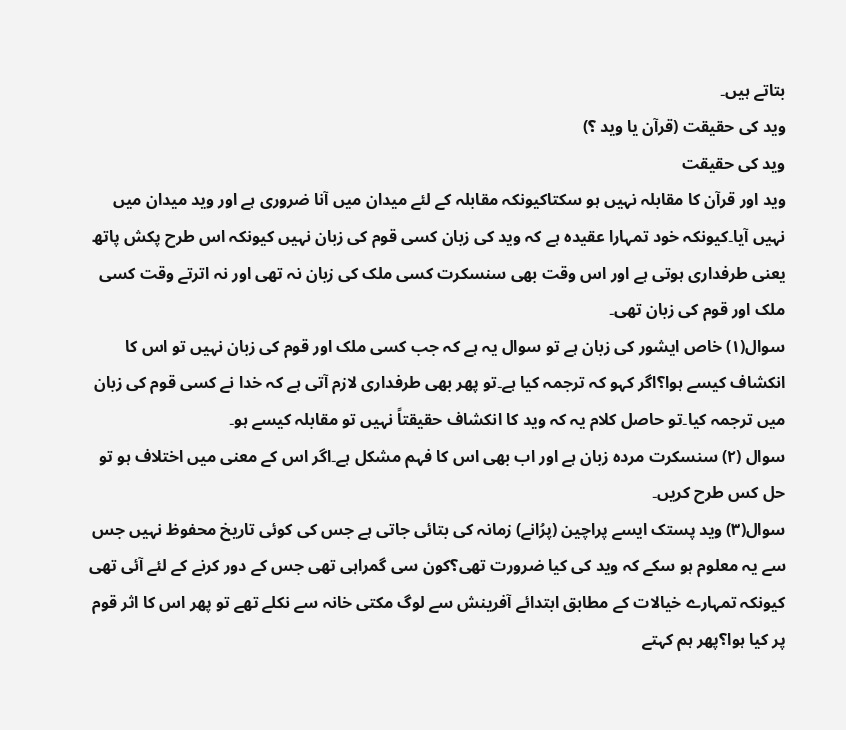بتاتے ہیں۔
وید کی حقیقت (قرآن یا وید ؟)
وید کی حقیقت
وید اور قرآن کا مقابلہ نہیں ہو سکتاکیونکہ مقابلہ کے لئے میدان میں آنا ضروری ہے اور وید میدان میں نہیں آیا۔کیونکہ خود تمہارا عقیدہ ہے کہ وید کی زبان کسی قوم کی زبان نہیں کیونکہ اس طرح پکش پاتھ یعنی طرفداری ہوتی ہے اور اس وقت بھی سنسکرت کسی ملک کی زبان نہ تھی اور نہ اترتے وقت کسی ملک اور قوم کی زبان تھی۔
سوال(۱) خاص ایشور کی زبان ہے تو سوال یہ ہے کہ جب کسی ملک اور قوم کی زبان نہیں تو اس کا انکشاف کیسے ہوا؟اگر کہو کہ ترجمہ کیا ہے۔تو پھر بھی طرفداری لازم آتی ہے کہ خدا نے کسی قوم کی زبان میں ترجمہ کیا۔تو حاصل کلام یہ کہ وید کا انکشاف حقیقتاً نہیں تو مقابلہ کیسے ہو۔
سوال (۲) سنسکرت مردہ زبان ہے اور اب بھی اس کا فہم مشکل ہے۔اگر اس کے معنی میں اختلاف ہو تو حل کس طرح کریں۔
سوال(۳) وید پستک ایسے پراچین (پرُانے) زمانہ کی بتائی جاتی ہے جس کی کوئی تاریخ محفوظ نہیں جس سے یہ معلوم ہو سکے کہ وید کی کیا ضرورت تھی؟کون سی گمراہی تھی جس کے دور کرنے کے لئے آئی تھی کیونکہ تمہارے خیالات کے مطابق ابتدائے آفرینش سے لوگ مکتی خانہ سے نکلے تھے تو پھر اس کا اثر قوم پر کیا ہوا؟پھر ہم کہتے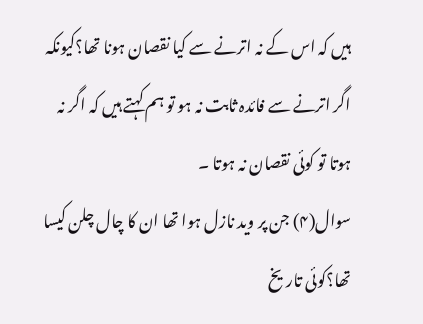ہیں کہ اس کے نہ اترنے سے کیا نقصان ہونا تھا؟کیونکہ اگر اترنے سے فائدہ ثابت نہ ہو تو ہم کہتے ہیں کہ اگر نہ ہوتا تو کوئی نقصان نہ ہوتا ۔
سوال(۴) جن پر وید نازل ہوا تھا ان کا چال چلن کیسا تھا؟کوئی تاریخ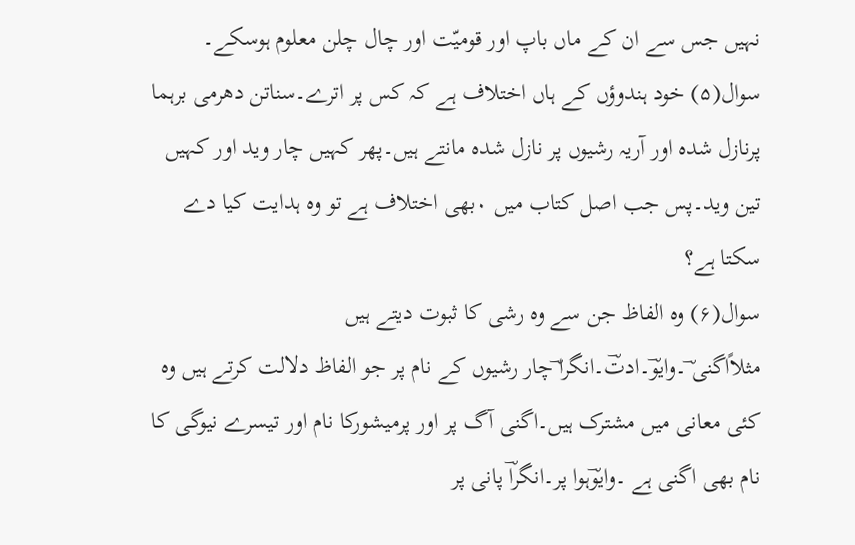نہیں جس سے ان کے ماں باپ اور قومیّت اور چال چلن معلوم ہوسکے۔
سوال(۵) خود ہندوؤں کے ہاں اختلاف ہے کہ کس پر اترے۔سناتن دھرمی برہما پرنازل شدہ اور آریہ رشیوں پر نازل شدہ مانتے ہیں۔پھر کہیں چار وید اور کہیں تین وید۔پس جب اصل کتاب میں ۰بھی اختلاف ہے تو وہ ہدایت کیا دے سکتا ہے؟
سوال(۶) وہ الفاظ جن سے وہ رشی کا ثبوت دیتے ہیں مثلاًاگنی ؔ۔وایوؔ۔ادتؔ۔انگرا ؔچار رشیوں کے نام پر جو الفاظ دلالت کرتے ہیں وہ کئی معانی میں مشترک ہیں۔اگنی آگ پر اور پرمیشورکا نام اور تیسرے نیوگی کا نام بھی اگنی ہے ۔وایوؔہوا پر۔انگراؔ پانی پر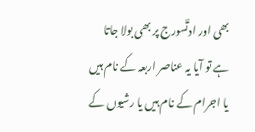بھی اور ادتؔسورج پر بھی بولا جاتا ہے تو آیا یہ عناصر اربعہ کے نام ہیں یا اجرام کے نام ہیں یا رشیوں کے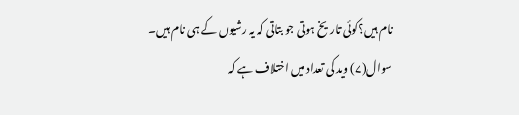نام ہیں؟کوئی تاریخ ہوتی جو بتاتی کہ یہ رشیوں کے ہی نام ہیں۔
سوال(۷) وید کی تعداد میں اختلاف ہے کہ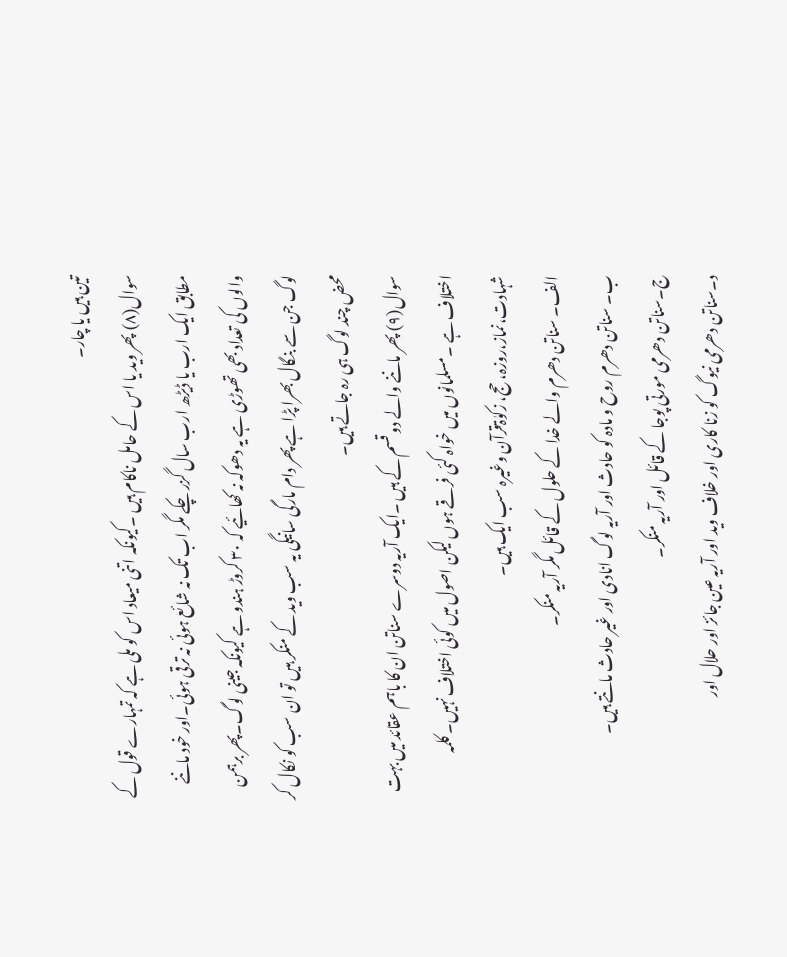تین ہیں یا چار۔
سوال(۸) پھر وید یا اس کے حامل ناکام ہیں ۔کیونکہ اتنی میعاد اس کو ملی ہے کہ تمہارے قول کے مطابق ایک ارب یا ڈیڑھ ارب سال گزر چکے مگر اب تک نہ شائع ہوئی نہ ترقی ہوئی۔اور خود ماننے والوں کی تعداد بھی تھوڑی ہے یہ دھوکہ نہ کھائیے کہ ۳۰ کروڑ ہندو ہے کیونکہ جینی لوگ۔پھر برہمن لوگ جن سے بنگال بھرا پڑا ہے پھر دام مارگی سانیگی یہ سب وید کے منکر ہیں تو ان سب کو نکال کر محض چند لوگ ہی رہ جاتے ہیں۔
سوال(۹) پھر ماننے والے دو قسم کے ہیں ۔ایک آریہ دوسرے سناتن ان کا باہم عقائد میں بہت اختلاف ہے ۔مسلمانوں میں خواہ کئی فرقے ہوں لیکن اصول میں کوئی اختلاف نہیں۔ کلمہ شہادت،نماز،روزہ، حج، زکوٰۃقرآن وغیرہ سب ایک ہیں۔
الف۔ سناتن دھرم والے خدا کے حلول کے قائل مگر آریہ منکر۔
ب۔ سناتن دھرم روح و مادہ کو حادث اور آریہ لوگ انادی اور غیر حادث مانتے ہیں۔
ج۔سناتن دھرمی مورتی پوجا کے قائل اور آریہ منکر۔
د۔سناتن دھرمی نیوگ کو زنا کاری اور خلاف وید اور آریہ عین جائز اور حلال اور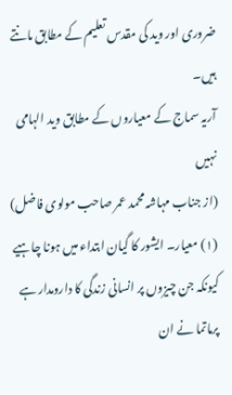ضروری اور وید کی مقدس تعلیم کے مطابق مانتے ہیں۔
آریہ سماج کے معیاروں کے مطابق وید الہامی نہیں
(از جناب مہاشہ محمد عمر صاحب مولوی فاضل)
(۱) معیار۔ ایشور کا گیان ابتداء میں ہونا چاہیے کیونکہ جن چیزوں پر انسانی زندگی کا دارومدار ہے پرماتما نے ان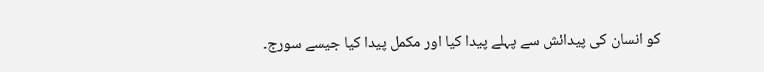کو انسان کی پیدائش سے پہلے پیدا کیا اور مکمل پیدا کیا جیسے سورج۔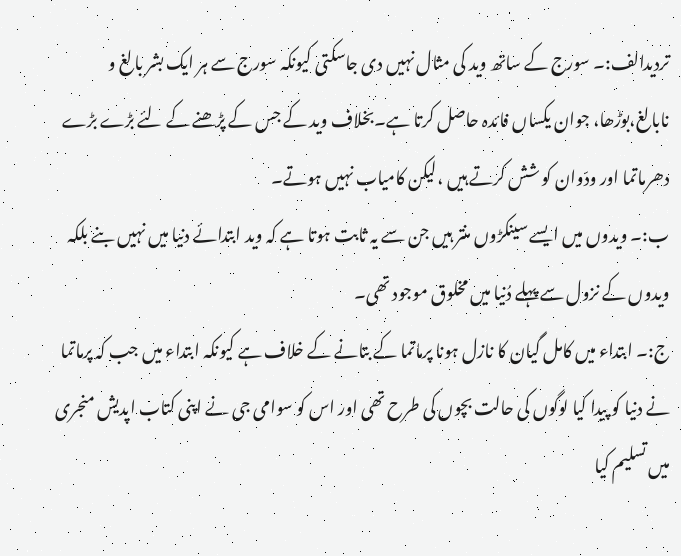تردیدالف:۔ سورج کے ساتھ وید کی مثال نہیں دی جاسکتی کیونکہ سورج سے ہر ایک بشر بالغ و نابالغ،بوڑھا، جوان یکساں فائدہ حاصل کرتا ہے۔بخلاف وید کے جس کے پڑھنے کے لئے بڑے بڑے دھرماتما اور ودّوان کو شش کرتے ہیں ،لیکن کامیاب نہیں ہوتے۔
ب:۔ ویدوں میں ایسے سینکڑوں منتر ہیں جن سے یہ ثابت ہوتا ہے کہ وید ابتدائے دنیا میں نہیں بنے بلکہ ویدوں کے نزول سے پہلے دُنیا میں مخلوق موجود تھی۔
ج:۔ ابتداء میں کامل گیان کا نازل ہونا پرماتما کے بتانے کے خلاف ہے کیونکہ ابتداء میں جب کہ پرماتما نے دنیا کو پیدا کیا لوگوں کی حالت بچوں کی طرح تھی اور اس کو سوامی جی نے اپنی کتاب اپدیش منجری میں تسلیم کیا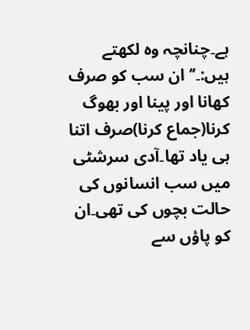ہے۔چنانچہ وہ لکھتے ہیں:۔’’ان سب کو صرف کھانا اور پینا اور بھوگ کرنا(جماع کرنا)صرف اتنا ہی یاد تھا۔آدی سرشٹی میں سب انسانوں کی حالت بچوں کی تھی۔ان کو پاؤں سے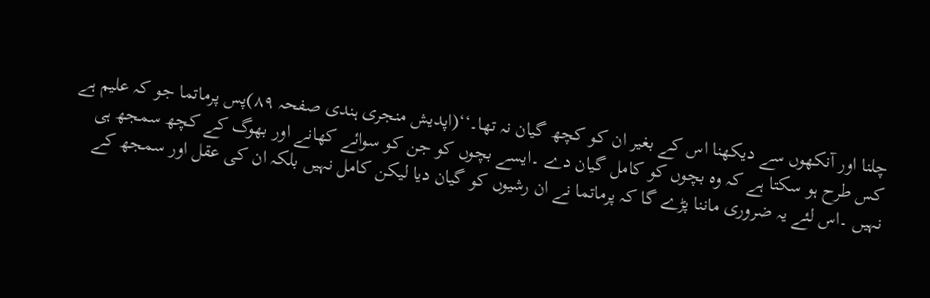چلنا اور آنکھوں سے دیکھنا اس کے بغیر ان کو کچھ گیان نہ تھا۔‘‘(اپدیش منجری ہندی صفحہ ۸۹)پس پرماتما جو کہ علیم ہے کس طرح ہو سکتا ہے کہ وہ بچوں کو کامل گیان دے ۔ایسے بچوں کو جن کو سوائے کھانے اور بھوگ کے کچھ سمجھ ہی نہیں ۔اس لئے یہ ضروری ماننا پڑے گا کہ پرماتما نے ان رشیوں کو گیان دیا لیکن کامل نہیں بلکہ ان کی عقل اور سمجھ کے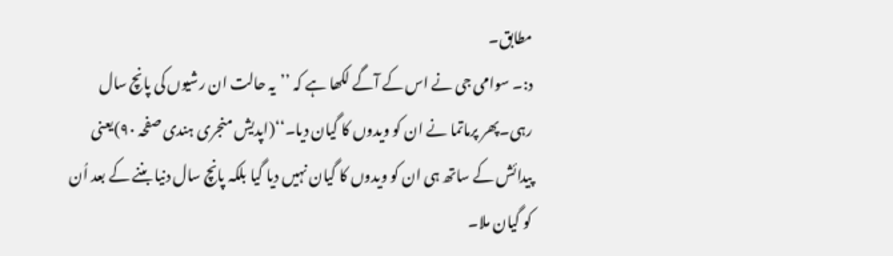مطابق۔
د:۔ سوامی جی نے اس کے آگے لکھا ہے کہ ’’یہ حالت ان رشیوں کی پانچ سال رہی۔پھر پرماتما نے ان کو ویدوں کا گیان دیا۔‘‘(اپدیش منجری ہندی صفحہ ۹۰)یعنی پیدائش کے ساتھ ہی ان کو ویدوں کا گیان نہیں دیا گیا بلکہ پانچ سال دنیا بننے کے بعد اُن کو گیان ملا۔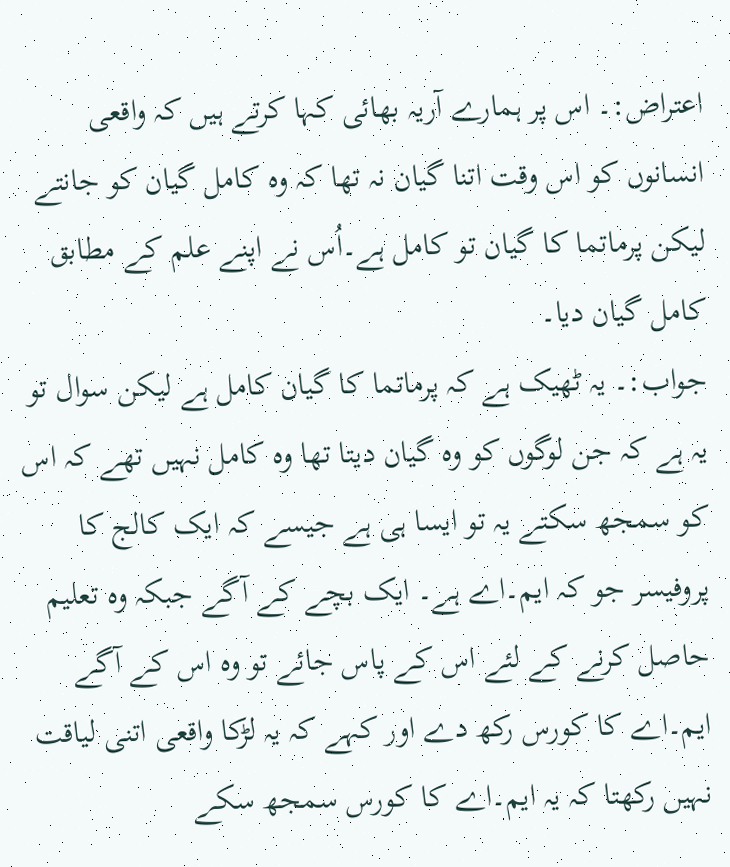اعتراض:۔ اس پر ہمارے آریہ بھائی کہا کرتے ہیں کہ واقعی انسانوں کو اس وقت اتنا گیان نہ تھا کہ وہ کامل گیان کو جانتے لیکن پرماتما کا گیان تو کامل ہے۔اُس نے اپنے علم کے مطابق کامل گیان دیا۔
جواب:۔ یہ ٹھیک ہے کہ پرماتما کا گیان کامل ہے لیکن سوال تو یہ ہے کہ جن لوگوں کو وہ گیان دیتا تھا وہ کامل نہیں تھے کہ اس کو سمجھ سکتے یہ تو ایسا ہی ہے جیسے کہ ایک کالج کا پروفیسر جو کہ ایم۔اے ہے۔ ایک بچے کے آگے جبکہ وہ تعلیم حاصل کرنے کے لئے اس کے پاس جائے تو وہ اس کے آگے ایم۔اے کا کورس رکھ دے اور کہے کہ یہ لڑکا واقعی اتنی لیاقت نہیں رکھتا کہ یہ ایم۔اے کا کورس سمجھ سکے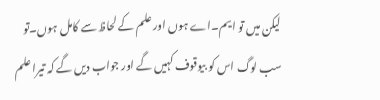لیکن میں تو ایم۔اے ہوں اور علم کے لحاظ سے کامل ہوں۔تو سب لوگ اس کو بیوقوف کہیں گے اور جواب دیں گے کہ تیرا علم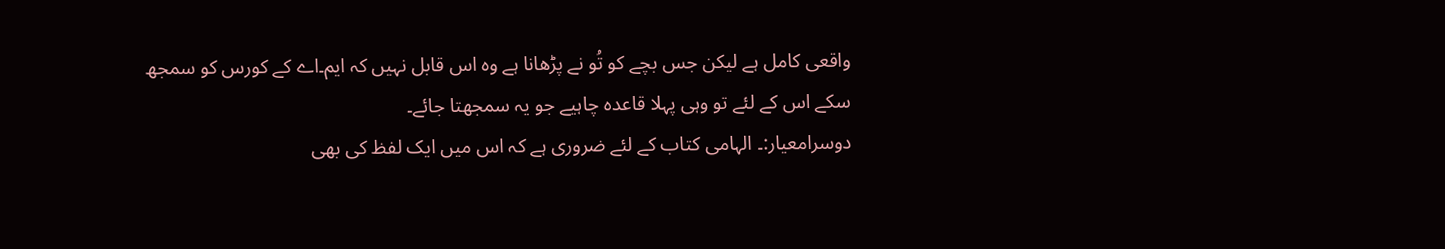واقعی کامل ہے لیکن جس بچے کو تُو نے پڑھانا ہے وہ اس قابل نہیں کہ ایم۔اے کے کورس کو سمجھ سکے اس کے لئے تو وہی پہلا قاعدہ چاہیے جو یہ سمجھتا جائے۔
دوسرامعیار:۔ الہامی کتاب کے لئے ضروری ہے کہ اس میں ایک لفظ کی بھی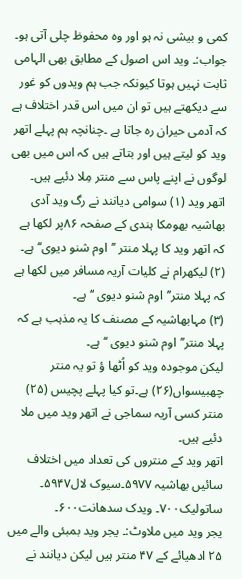کمی و بیشی نہ ہو اور وہ محفوظ چلی آتی ہو۔
جواب:۔ وید اس اصول کے مطابق بھی الہامی ثابت نہیں ہوتا کیونکہ جب ہم ویدوں کو غور سے دیکھتے ہیں تو ان میں اس قدر اختلاف ہے کہ آدمی حیران رہ جاتا ہے ۔چنانچہ ہم پہلے اتھر وید کو لیتے ہیں اور بتاتے ہیں کہ اس میں بھی لوگوں نے اپنے پاس سے منتر مِلا دئیے ہیں۔
اتھر وید (۱) سوامی دیانند نے رگ وید آدی بھاشیہ بھومکا ہندی کے صفحہ ۸۶پر لکھا ہے کہ اتھر وید کا پہلا منتر ’’اوم شنو دیوی‘‘ ہے۔
(۲) لیکھرام نے کلیات آریہ مسافر میں لکھا ہے کہ پہلا منتر’’اوم شنو دیوی ‘‘ہے۔
(۳) مہابھاشیہ کے مصنف کا یہ مذہب ہے کہ پہلا منتر’’اوم شنو دیوی ‘‘ہے۔
لیکن موجودہ وید کو اُٹھا ؤ تو یہ منتر چھبیسواں(۲۶) ہے۔تو کیا پہلے پچیس (۲۵) منتر کسی آریہ سماجی نے اتھر وید میں ملا دئیے ہیں۔
اتھر وید کے منتروں کی تعداد میں اختلاف
سائیں بھاشیہ ۵۹۷۷۔سیوک لال۵۹۴۷۔ ساتولیک۷۰۰۔ ویدک سدھانت۶۰۰۔
یجر وید میں ملاوٹ:۔ یجر وید بمبئی والے میں ۲۵ ادھیائے کے ۴۷ منتر ہیں لیکن دیانند نے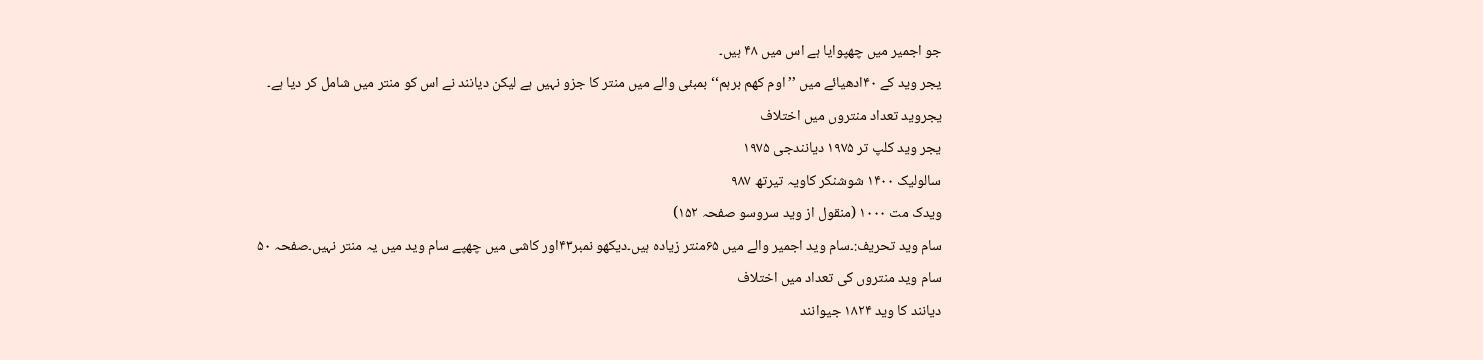جو اجمیر میں چھپوایا ہے اس میں ۴۸ ہیں۔
یجر وید کے ۴۰ادھیائے میں ’’اوم کھم برہم‘‘بمبئی والے میں منتر کا جزو نہیں ہے لیکن دیانند نے اس کو منتر میں شامل کر دیا ہے۔
یجروید تعداد منتروں میں اختلاف
یجر وید کلپ تر ۱۹۷۵ دیانندجی ۱۹۷۵
سالولیک ۱۴۰۰ شوشنکر کاویہ تیرتھ ۹۸۷
ویدک مت ۱۰۰۰ (منقول از وید سروسو صفحہ ۱۵۲)
سام وید تحریف:۔سام وید اجمیر والے میں ۶۵منتر زیادہ ہیں۔دیکھو نمبر۴۳اور کاشی میں چھپے سام وید میں یہ منتر نہیں۔صفحہ ۵۰
سام وید منتروں کی تعداد میں اختلاف
دیانند کا وید ۱۸۲۴ جیوانند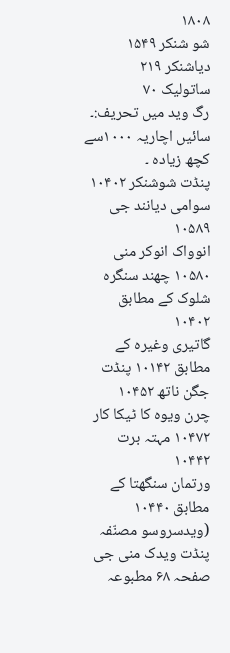۱۸۰۸
شو شنکر ۱۵۴۹ دیاشنکر ۲۱۹
ساتولیک ۷۰
رگ وید میں تحریف:۔ سائیں اچاریہ ۱۰۰۰سے کچھ زیادہ ۔
پنڈت شوشنکر ۱۰۴۰۲ سوامی دیانند جی ۱۰۵۸۹
انوواک انوکر منی ۱۰۵۸۰ چھند سنگرہ شلوک کے مطابق ۱۰۴۰۲
گاتیری وغیرہ کے مطابق ۱۰۱۴۲ پنڈت جگن ناتھ ۱۰۴۵۲
چرن ویوہ کا ٹیکا کار ۱۰۴۷۲ مہتہ برت ۱۰۴۴۲
ورتمان سنگھتا کے مطابق ۱۰۴۴۰
(ویدسروسو مصنّفہ پنڈت ویدک منی جی صفحہ ۶۸ مطبوعہ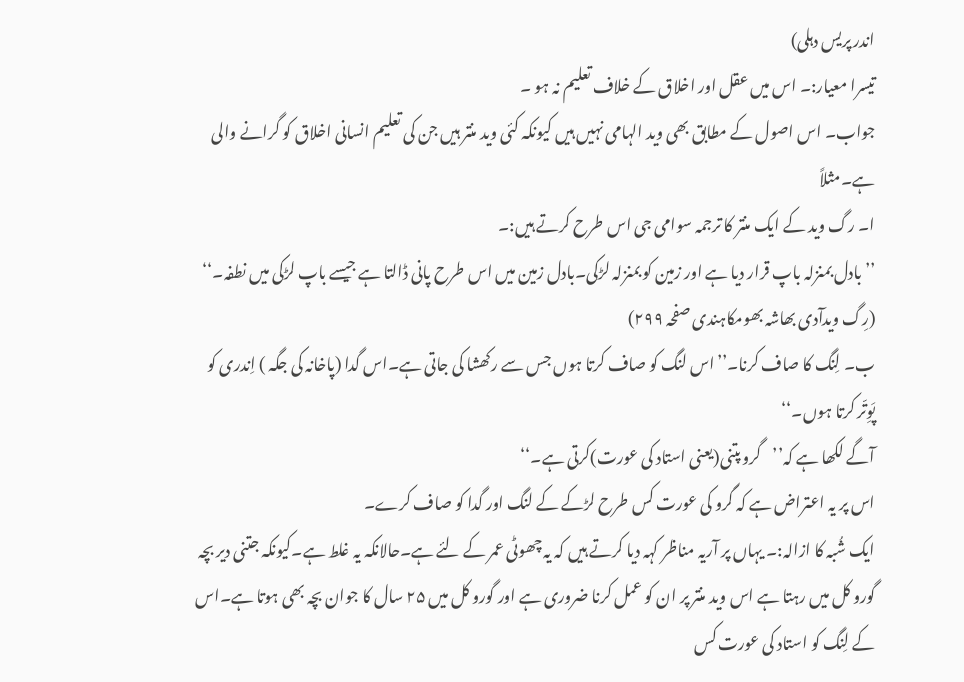اندر پریس دہلی)
تیسرا معیار:۔ اس میں عقل اور اخلاق کے خلاف تعلیم نہ ہو ۔
جواب۔ اس اصول کے مطابق بھی وید الہامی نہیں ہیں کیونکہ کئی وید منتر ہیں جن کی تعلیم انسانی اخلاق کو گرانے والی ہے۔مثلاً
ا۔ رگ وید کے ایک منتر کا ترجمہ سوامی جی اس طرح کرتے ہیں:۔
’’بادل بمنزلہ باپ قرار دیا ہے اور زمین کو بمنزلہ لڑکی۔بادل زمین میں اس طرح پانی ڈالتا ہے جیسے باپ لڑکی میں نطفہ۔‘‘ (رِگ ویدآدی بھاشہ بھومکاہندی صفحہ ۲۹۹)
ب۔ لِنگ کا صاف کرنا۔’’اس لنگ کو صاف کرتا ہوں جس سے رکھشا کی جاتی ہے۔اس گدا (پاخانہ کی جگہ ) اِندری کو پَوِتّر کرتا ہوں۔‘‘
آگے لکھا ہے کہ’’گرو پتنی(یعنی استاد کی عورت)کرتی ہے۔‘‘
اس پر یہ اعتراض ہے کہ گرو کی عورت کس طرح لڑکے کے لنگ اور گدا کو صاف کرے۔
ایک شُبہ کا ازالہ:۔ یہاں پر آریہ مناظر کہہ دیا کرتے ہیں کہ یہ چھوٹی عمر کے لئے ہے۔حالانکہ یہ غلط ہے۔کیونکہ جتنی دیر بچہ گورو کل میں رہتا ہے اس وید منتر پر ان کو عمل کرنا ضروری ہے اور گورو کل میں ۲۵ سال کا جوان بچہ بھی ہوتا ہے۔اس کے لِنگ کو استاد کی عورت کس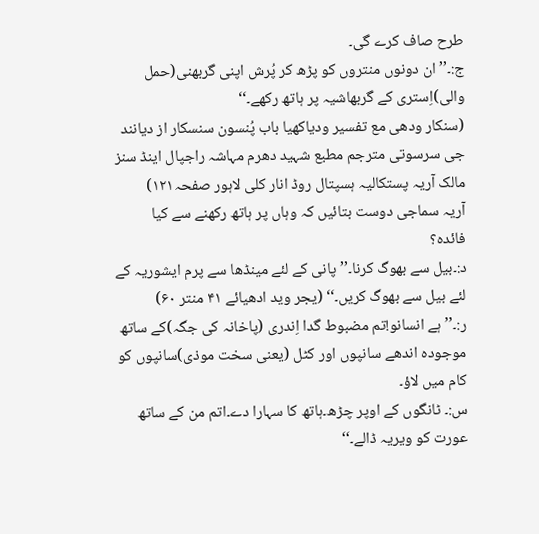طرح صاف کرے گی۔
ج:۔’’ان دونوں منتروں کو پڑھ کر پُرش اپنی گربھنی(حمل والی)اِستری کے گربھاشیہ پر ہاتھ رکھے۔‘‘
(سنکار ودھی مع تفسیر ودیاکھیا باب پُنسون سنسکار از دیانند جی سرسوتی مترجم مطبع شہید دھرم مہاشہ راجپال اینڈ سنز مالک آریہ پستکالیہ ہسپتال روڈ انار کلی لاہور صفحہ۱۲۱)
آریہ سماجی دوست بتائیں کہ وہاں پر ہاتھ رکھنے سے کیا فائدہ؟
د:۔بیل سے بھوگ کرنا۔’’پانی کے لئے مینڈھا سے پرم ایشوریہ کے لئے بیل سے بھوگ کریں۔‘‘ (یجر وید ادھیائے ۴۱ منتر ۶۰)
ر:۔’’ہے انسانو!تم مضبوط گدا اِندری (پاخانہ کی جگہ)کے ساتھ موجودہ اندھے سانپوں اور کٹل (یعنی سخت موذی)سانپوں کو کام میں لاؤ۔
س:۔ ٹانگوں کے اوپر چڑھ۔ہاتھ کا سہارا دے۔اتم من کے ساتھ عورت کو ویریہ ڈالے۔‘‘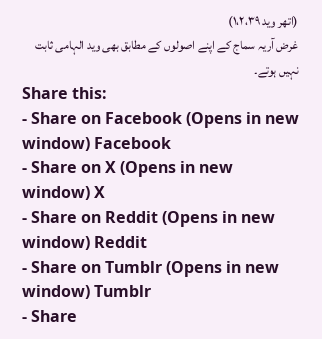(اتھر وید ۱،۲،۳۹)
غرض آریہ سماج کے اپنے اصولوں کے مطابق بھی وید الہامی ثابت نہیں ہوتے۔
Share this:
- Share on Facebook (Opens in new window) Facebook
- Share on X (Opens in new window) X
- Share on Reddit (Opens in new window) Reddit
- Share on Tumblr (Opens in new window) Tumblr
- Share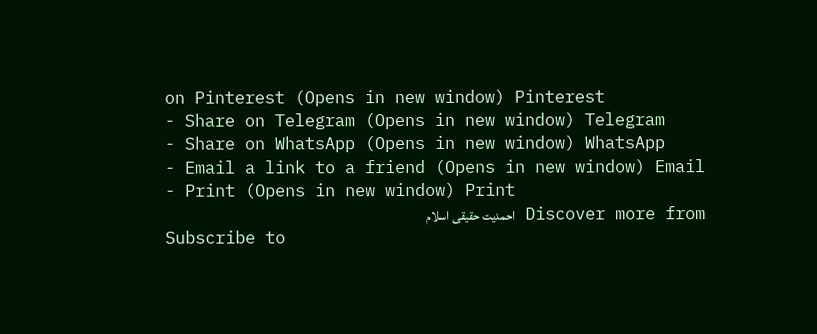on Pinterest (Opens in new window) Pinterest
- Share on Telegram (Opens in new window) Telegram
- Share on WhatsApp (Opens in new window) WhatsApp
- Email a link to a friend (Opens in new window) Email
- Print (Opens in new window) Print
Discover more from احمدیت حقیقی اسلام
Subscribe to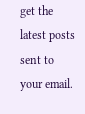get the latest posts sent to your email.